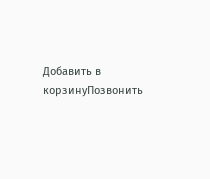Добавить в корзинуПозвонить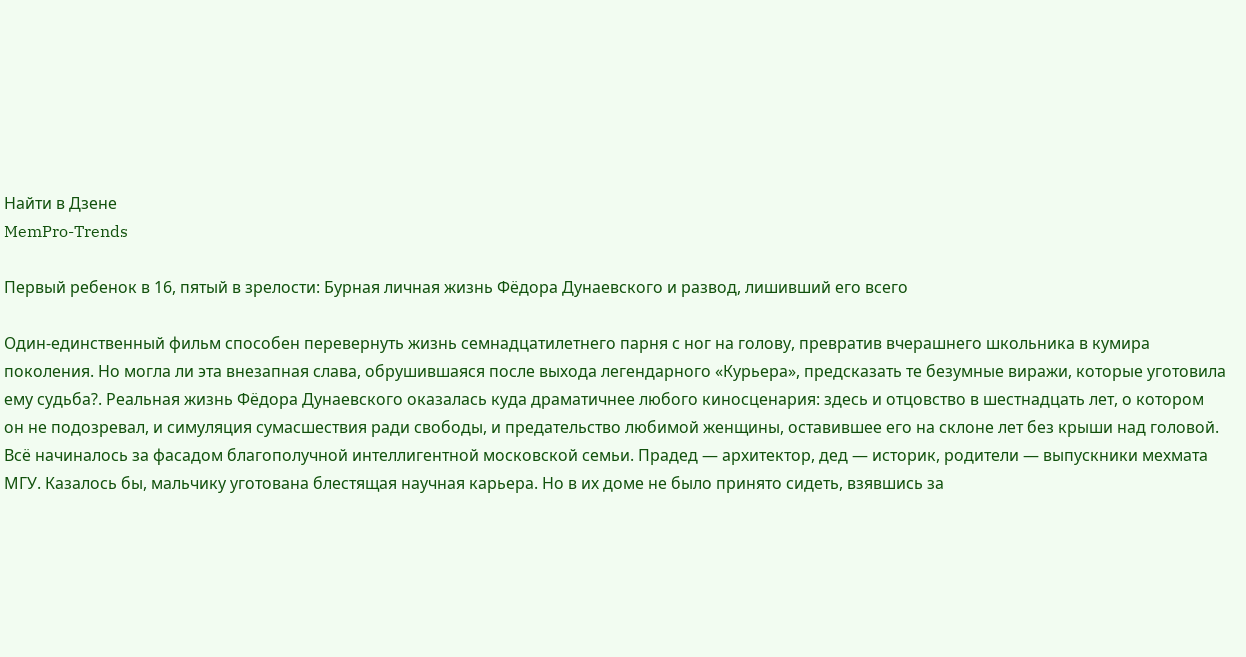Найти в Дзене
MemPro-Trends

Первый ребенок в 16, пятый в зрелости: Бурная личная жизнь Фёдора Дунаевского и развод, лишивший его всего

Один-единственный фильм способен перевернуть жизнь семнадцатилетнего парня с ног на голову, превратив вчерашнего школьника в кумира поколения. Но могла ли эта внезапная слава, обрушившаяся после выхода легендарного «Курьера», предсказать те безумные виражи, которые уготовила ему судьба?. Реальная жизнь Фёдора Дунаевского оказалась куда драматичнее любого киносценария: здесь и отцовство в шестнадцать лет, о котором он не подозревал, и симуляция сумасшествия ради свободы, и предательство любимой женщины, оставившее его на склоне лет без крыши над головой. Всё начиналось за фасадом благополучной интеллигентной московской семьи. Прадед — архитектор, дед — историк, родители — выпускники мехмата МГУ. Казалось бы, мальчику уготована блестящая научная карьера. Но в их доме не было принято сидеть, взявшись за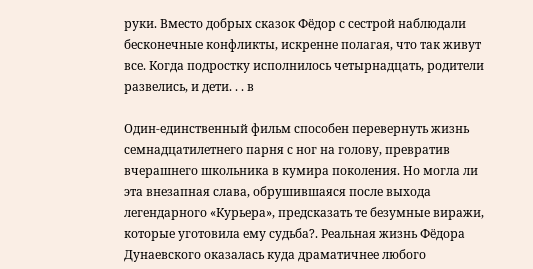руки. Вместо добрых сказок Фёдор с сестрой наблюдали бесконечные конфликты, искренне полагая, что так живут все. Когда подростку исполнилось четырнадцать, родители развелись, и дети. . . в

Один-единственный фильм способен перевернуть жизнь семнадцатилетнего парня с ног на голову, превратив вчерашнего школьника в кумира поколения. Но могла ли эта внезапная слава, обрушившаяся после выхода легендарного «Курьера», предсказать те безумные виражи, которые уготовила ему судьба?. Реальная жизнь Фёдора Дунаевского оказалась куда драматичнее любого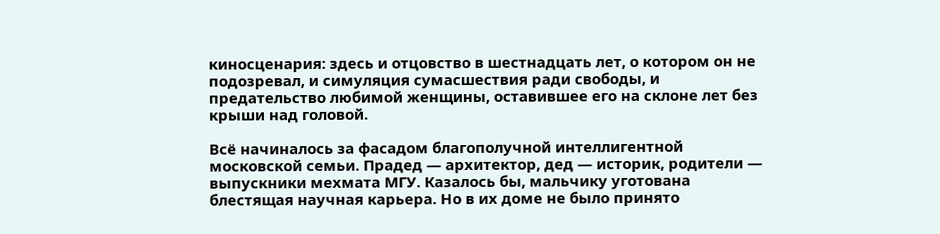киносценария: здесь и отцовство в шестнадцать лет, о котором он не подозревал, и симуляция сумасшествия ради свободы, и предательство любимой женщины, оставившее его на склоне лет без крыши над головой.

Всё начиналось за фасадом благополучной интеллигентной московской семьи. Прадед — архитектор, дед — историк, родители — выпускники мехмата МГУ. Казалось бы, мальчику уготована блестящая научная карьера. Но в их доме не было принято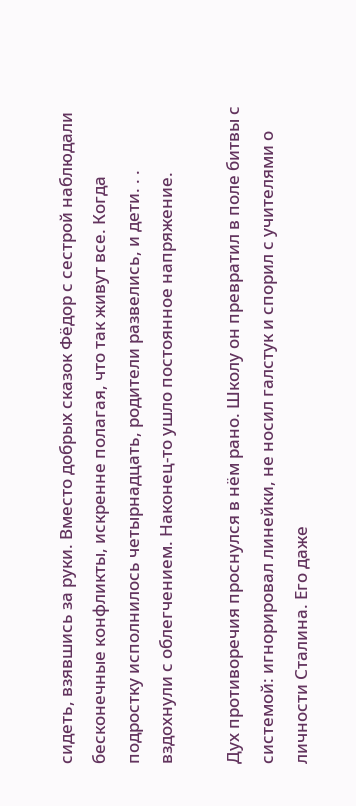сидеть, взявшись за руки. Вместо добрых сказок Фёдор с сестрой наблюдали бесконечные конфликты, искренне полагая, что так живут все. Когда подростку исполнилось четырнадцать, родители развелись, и дети. . . вздохнули с облегчением. Наконец-то ушло постоянное напряжение.

Дух противоречия проснулся в нём рано. Школу он превратил в поле битвы с системой: игнорировал линейки, не носил галстук и спорил с учителями о личности Сталина. Его даже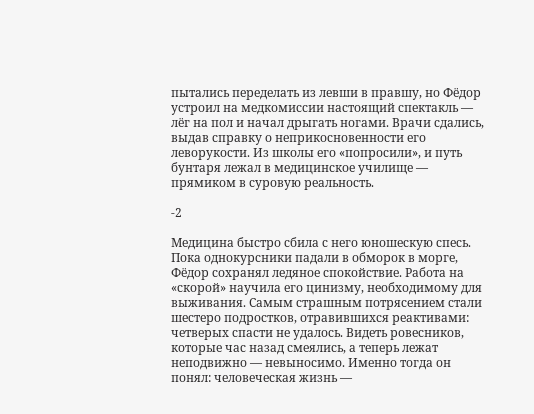пытались переделать из левши в правшу, но Фёдор устроил на медкомиссии настоящий спектакль — лёг на пол и начал дрыгать ногами. Врачи сдались, выдав справку о неприкосновенности его леворукости. Из школы его «попросили», и путь бунтаря лежал в медицинское училище — прямиком в суровую реальность.

-2

Медицина быстро сбила с него юношескую спесь. Пока однокурсники падали в обморок в морге, Фёдор сохранял ледяное спокойствие. Работа на «скорой» научила его цинизму, необходимому для выживания. Самым страшным потрясением стали шестеро подростков, отравившихся реактивами: четверых спасти не удалось. Видеть ровесников, которые час назад смеялись, а теперь лежат неподвижно — невыносимо. Именно тогда он понял: человеческая жизнь —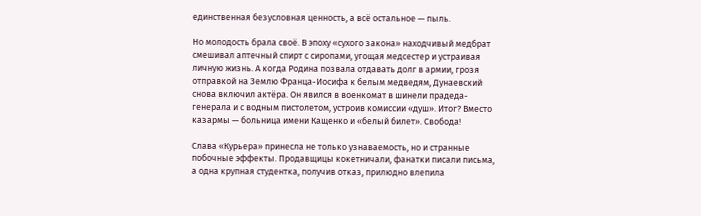единственная безусловная ценность, а всё остальное — пыль.

Но молодость брала своё. В эпоху «сухого закона» находчивый медбрат смешивал аптечный спирт с сиропами, угощая медсестер и устраивая личную жизнь. А когда Родина позвала отдавать долг в армии, грозя отправкой на Землю Франца-Иосифа к белым медведям, Дунаевский снова включил актёра. Он явился в военкомат в шинели прадеда-генерала и с водным пистолетом, устроив комиссии «душ». Итог? Вместо казармы — больница имени Кащенко и «белый билет». Свобода!

Слава «Курьера» принесла не только узнаваемость, но и странные побочные эффекты. Продавщицы кокетничали, фанатки писали письма, а одна крупная студентка, получив отказ, прилюдно влепила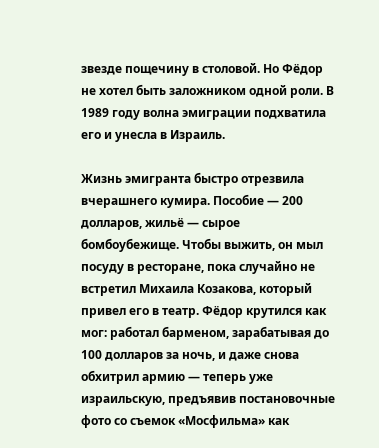звезде пощечину в столовой. Но Фёдор не хотел быть заложником одной роли. В 1989 году волна эмиграции подхватила его и унесла в Израиль.

Жизнь эмигранта быстро отрезвила вчерашнего кумира. Пособие — 200 долларов, жильё — сырое бомбоубежище. Чтобы выжить, он мыл посуду в ресторане, пока случайно не встретил Михаила Козакова, который привел его в театр. Фёдор крутился как мог: работал барменом, зарабатывая до 100 долларов за ночь, и даже снова обхитрил армию — теперь уже израильскую, предъявив постановочные фото со съемок «Мосфильма» как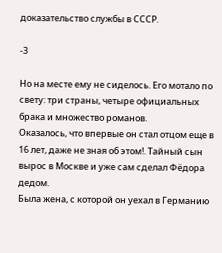доказательство службы в СССР.

-3

Но на месте ему не сиделось. Его мотало по свету: три страны, четыре официальных брака и множество романов.
Оказалось, что впервые он стал отцом еще в 16 лет, даже не зная об этом!. Тайный сын вырос в Москве и уже сам сделал Фёдора дедом.
Была жена, с которой он уехал в Германию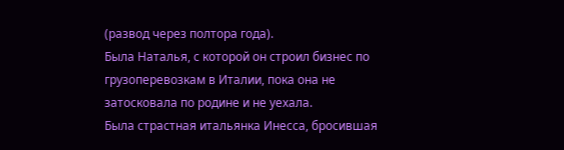(развод через полтора года).
Была Наталья, с которой он строил бизнес по грузоперевозкам в Италии, пока она не затосковала по родине и не уехала.
Была страстная итальянка Инесса, бросившая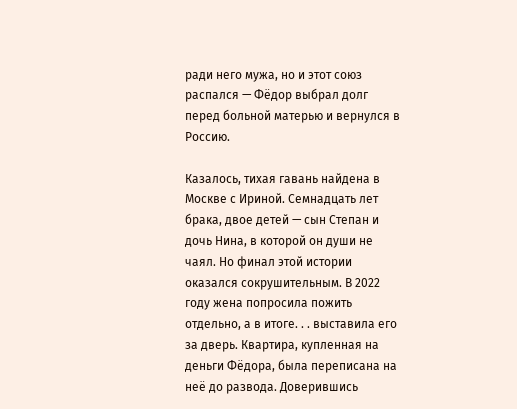ради него мужа, но и этот союз распался — Фёдор выбрал долг перед больной матерью и вернулся в Россию.

Казалось, тихая гавань найдена в Москве с Ириной. Семнадцать лет брака, двое детей — сын Степан и дочь Нина, в которой он души не чаял. Но финал этой истории оказался сокрушительным. В 2022 году жена попросила пожить отдельно, а в итоге. . . выставила его за дверь. Квартира, купленная на деньги Фёдора, была переписана на неё до развода. Доверившись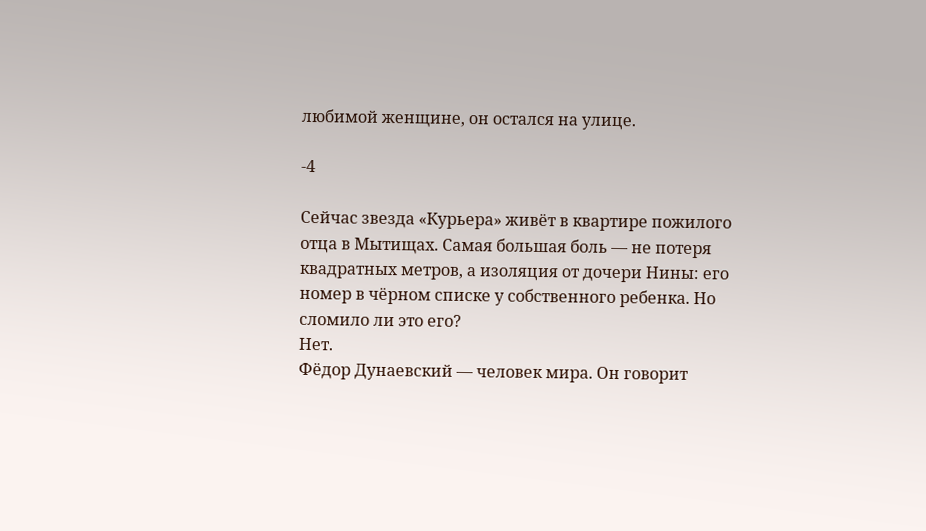любимой женщине, он остался на улице.

-4

Сейчас звезда «Курьера» живёт в квартире пожилого отца в Мытищах. Самая большая боль — не потеря квадратных метров, а изоляция от дочери Нины: его номер в чёрном списке у собственного ребенка. Но сломило ли это его?
Нет.
Фёдор Дунаевский — человек мира. Он говорит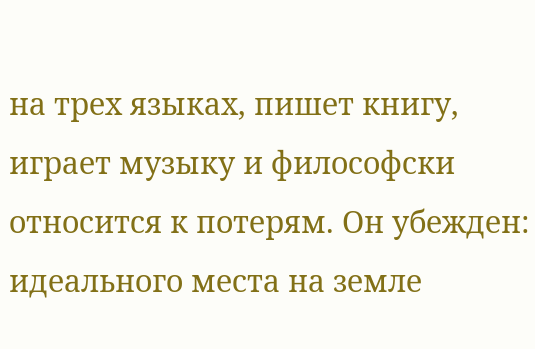на трех языках, пишет книгу, играет музыку и философски относится к потерям. Он убежден: идеального места на земле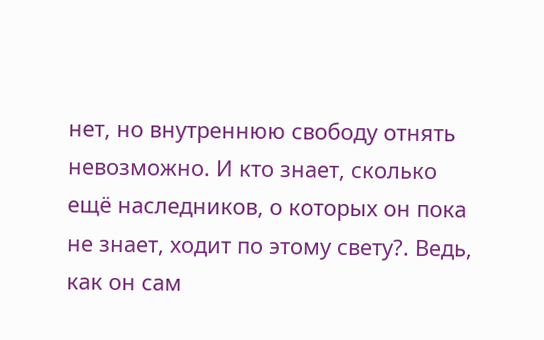нет, но внутреннюю свободу отнять невозможно. И кто знает, сколько ещё наследников, о которых он пока не знает, ходит по этому свету?. Ведь, как он сам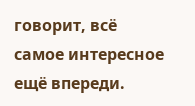говорит, всё самое интересное ещё впереди.